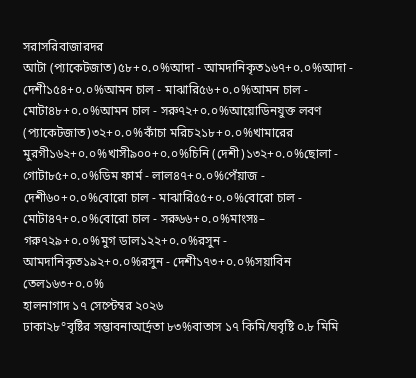সরাসরিবাজারদর
আটা (প্যাকেটজাত)৫৮+০.০%আদা - আমদানিকৃত১৬৭+০.০%আদা - দেশী১৫৪+০.০%আমন চাল - মাঝারি৫৬+০.০%আমন চাল - মোটা৪৮+০.০%আমন চাল - সরু৭২+০.০%আয়োডিনযুক্ত লবণ (প্যাকেটজাত)৩২+০.০%কাঁচা মরিচ২১৮+০.০%খামারের মুরগী১৬২+০.০%খাসী৯০০+০.০%চিনি (দেশী)১৩২+০.০%ছোলা - গোটা৮৫+০.০%ডিম ফার্ম - লাল৪৭+০.০%পেঁয়াজ - দেশী৬০+০.০%বোরো চাল - মাঝারি৫৫+০.০%বোরো চাল - মোটা৪৭+০.০%বোরো চাল - সরু৬৬+০.০%মাংসঃ– গরু৭২৯+০.০%মুগ ডাল১২২+০.০%রসুন - আমদানিকৃত১৯২+০.০%রসুন - দেশী১৭৩+০.০%সয়াবিন তেল১৬৩+০.০%
হালনাগাদ ১৭ সেপ্টেম্বর ২০২৬
ঢাকা২৮°বৃষ্টির সম্ভাবনাআর্দ্রতা ৮৩%বাতাস ১৭ কিমি/ঘবৃষ্টি ০.৮ মিমি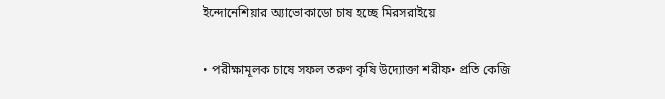ইন্দোনেশিয়ার অ্যাভোকাডো চাষ হচ্ছে মিরসরাইয়ে

• পরীক্ষামূলক চাষে সফল তরুণ কৃষি উদ্যোক্তা শরীফ• প্রতি কেজি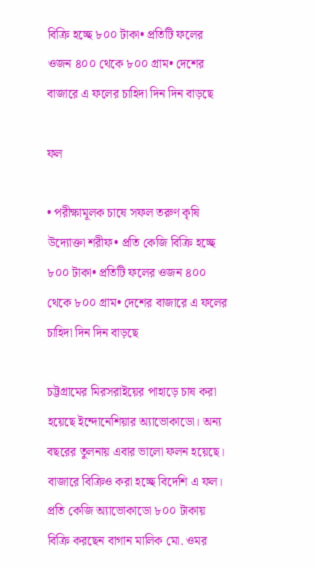বিক্রি হচ্ছে ৮০০ টাকা• প্রতিটি ফলের ওজন ৪০০ থেকে ৮০০ গ্রাম• দেশের বাজারে এ ফলের চাহিদা দিন দিন বাড়ছে

ফল

• পরীক্ষামূলক চাষে সফল তরুণ কৃষি উদ্যোক্তা শরীফ• প্রতি কেজি বিক্রি হচ্ছে ৮০০ টাকা• প্রতিটি ফলের ওজন ৪০০ থেকে ৮০০ গ্রাম• দেশের বাজারে এ ফলের চাহিদা দিন দিন বাড়ছে

চট্টগ্রামের মিরসরাইয়ের পাহাড়ে চাষ করা হয়েছে ইন্দোনেশিয়ার অ্যাভোকাডো। অন্য বছরের তুলনায় এবার ভালো ফলন হয়েছে। বাজারে বিক্রিও করা হচ্ছে বিদেশি এ ফল। প্রতি কেজি অ্যাভোকাডো ৮০০ টাকায় বিক্রি করছেন বাগান মালিক মো. ওমর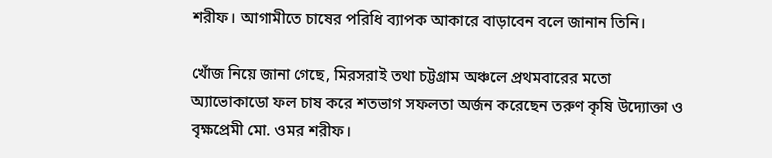শরীফ। আগামীতে চাষের পরিধি ব্যাপক আকারে বাড়াবেন বলে জানান তিনি।

খোঁজ নিয়ে জানা গেছে, মিরসরাই তথা চট্টগ্রাম অঞ্চলে প্রথমবারের মতো অ্যাভোকাডো ফল চাষ করে শতভাগ সফলতা অর্জন করেছেন তরুণ কৃষি উদ্যোক্তা ও বৃক্ষপ্রেমী মো. ওমর শরীফ।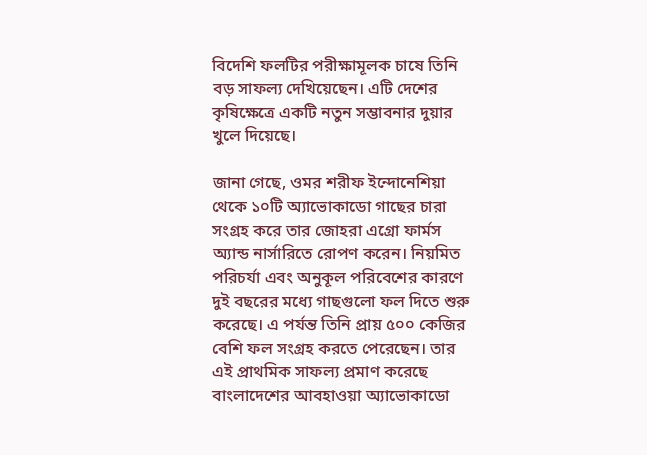বিদেশি ফলটির পরীক্ষামূলক চাষে তিনি বড় সাফল্য দেখিয়েছেন। এটি দেশের কৃষিক্ষেত্রে একটি নতুন সম্ভাবনার দুয়ার খুলে দিয়েছে।

জানা গেছে, ওমর শরীফ ইন্দোনেশিয়া থেকে ১০টি অ্যাভোকাডো গাছের চারা সংগ্রহ করে তার জোহরা এগ্রো ফার্মস অ্যান্ড নার্সারিতে রোপণ করেন। নিয়মিত পরিচর্যা এবং অনুকূল পরিবেশের কারণে দুই বছরের মধ্যে গাছগুলো ফল দিতে শুরু করেছে। এ পর্যন্ত তিনি প্রায় ৫০০ কেজির বেশি ফল সংগ্রহ করতে পেরেছেন। তার এই প্রাথমিক সাফল্য প্রমাণ করেছে বাংলাদেশের আবহাওয়া অ্যাভোকাডো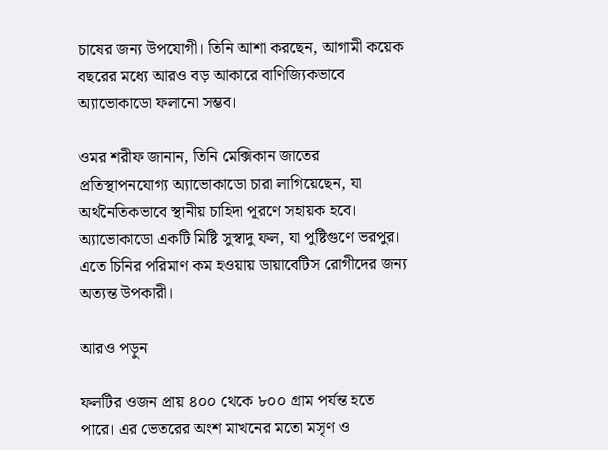চাষের জন্য উপযোগী। তিনি আশা করছেন, আগামী কয়েক বছরের মধ্যে আরও বড় আকারে বাণিজ্যিকভাবে অ্যাভোকাডো ফলানো সম্ভব।

ওমর শরীফ জানান, তিনি মেক্সিকান জাতের প্রতিস্থাপনযোগ্য অ্যাভোকাডো চারা লাগিয়েছেন, যা অর্থনৈতিকভাবে স্থানীয় চাহিদা পূরণে সহায়ক হবে। অ্যাভোকাডো একটি মিষ্টি সুস্বাদু ফল, যা পুষ্টিগুণে ভরপুর। এতে চিনির পরিমাণ কম হওয়ায় ডায়াবেটিস রোগীদের জন্য অত্যন্ত উপকারী।

আরও পড়ুন

ফলটির ওজন প্রায় ৪০০ থেকে ৮০০ গ্রাম পর্যন্ত হতে পারে। এর ভেতরের অংশ মাখনের মতো মসৃণ ও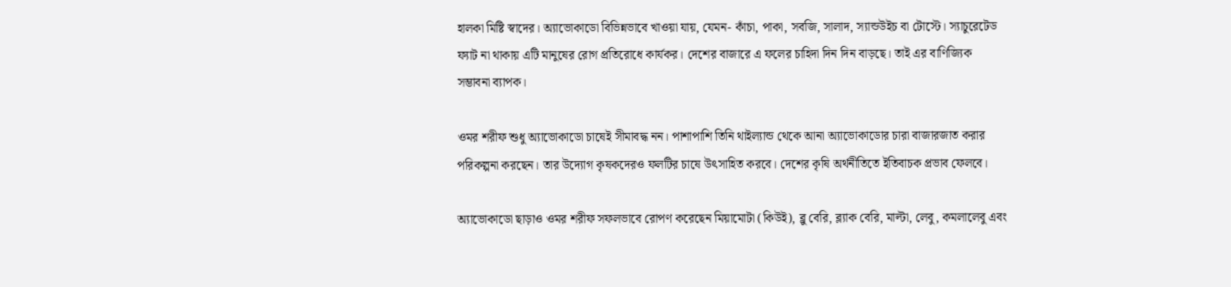হালকা মিষ্টি স্বাদের। অ্যাভোকাডো বিভিন্নভাবে খাওয়া যায়, যেমন- কাঁচা, পাকা, সবজি, সালাদ, স্যান্ডউইচ বা টোস্টে। স্যাচুরেটেড ফ্যাট না থাকায় এটি মানুষের রোগ প্রতিরোধে কার্যকর। দেশের বাজারে এ ফলের চাহিদা দিন দিন বাড়ছে। তাই এর বাণিজ্যিক সম্ভাবনা ব্যাপক।

ওমর শরীফ শুধু অ্যাভোকাডো চাষেই সীমাবদ্ধ নন। পাশাপাশি তিনি থাইল্যান্ড থেকে আনা অ্যাভোকাডোর চারা বাজারজাত করার পরিকল্পনা করছেন। তার উদ্যোগ কৃষকদেরও ফলটির চাষে উৎসাহিত করবে। দেশের কৃষি অর্থনীতিতে ইতিবাচক প্রভাব ফেলবে।

অ্যাভোকাডো ছাড়াও ওমর শরীফ সফলভাবে রোপণ করেছেন মিয়ামোটা (কিউই), ব্লু বেরি, ব্ল্যাক বেরি, মাল্টা, লেবু, কমলালেবু এবং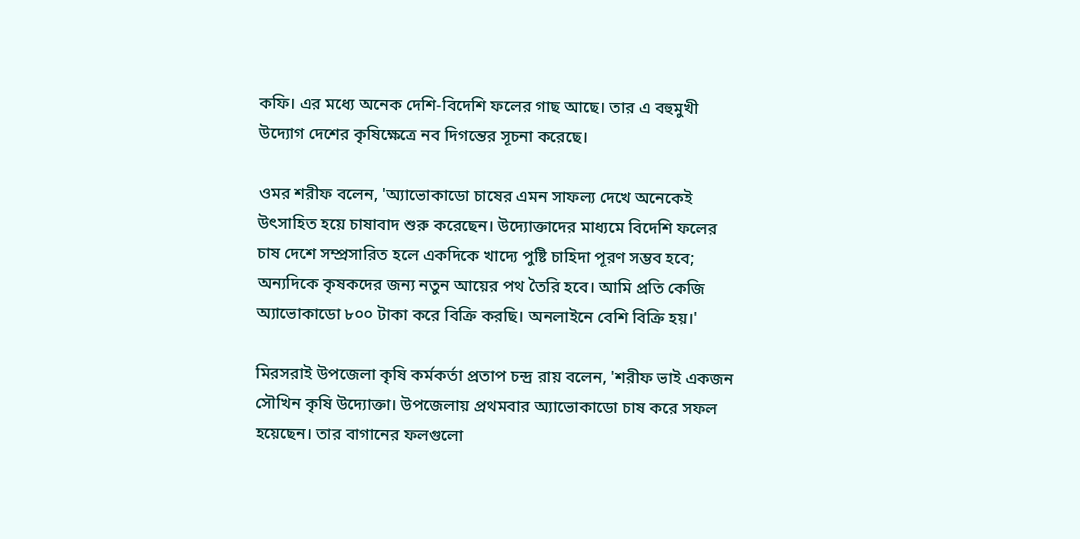কফি। এর মধ্যে অনেক দেশি-বিদেশি ফলের গাছ আছে। তার এ বহুমুখী উদ্যোগ দেশের কৃষিক্ষেত্রে নব দিগন্তের সূচনা করেছে।

ওমর শরীফ বলেন, 'অ্যাভোকাডো চাষের এমন সাফল্য দেখে অনেকেই উৎসাহিত হয়ে চাষাবাদ শুরু করেছেন। উদ্যোক্তাদের মাধ্যমে বিদেশি ফলের চাষ দেশে সম্প্রসারিত হলে একদিকে খাদ্যে পুষ্টি চাহিদা পূরণ সম্ভব হবে; অন্যদিকে কৃষকদের জন্য নতুন আয়ের পথ তৈরি হবে। আমি প্রতি কেজি অ্যাভোকাডো ৮০০ টাকা করে বিক্রি করছি। অনলাইনে বেশি বিক্রি হয়।'

মিরসরাই উপজেলা কৃষি কর্মকর্তা প্রতাপ চন্দ্র রায় বলেন, 'শরীফ ভাই একজন সৌখিন কৃষি উদ্যোক্তা। উপজেলায় প্রথমবার অ্যাভোকাডো চাষ করে সফল হয়েছেন। তার বাগানের ফলগুলো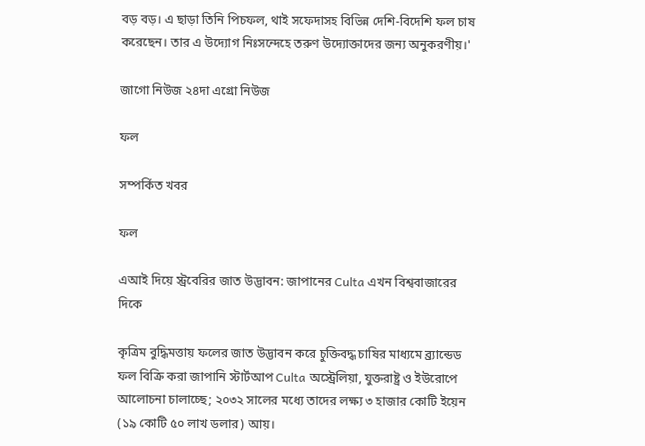বড় বড়। এ ছাড়া তিনি পিচফল, থাই সফেদাসহ বিভিন্ন দেশি-বিদেশি ফল চাষ করেছেন। তার এ উদ্যোগ নিঃসন্দেহে তরুণ উদ্যোক্তাদের জন্য অনুকরণীয়।'

জাগো নিউজ ২৪দা এগ্রো নিউজ

ফল

সম্পর্কিত খবর

ফল

এআই দিয়ে স্ট্রবেরির জাত উদ্ভাবন: জাপানের Culta এখন বিশ্ববাজারের দিকে

কৃত্রিম বুদ্ধিমত্তায় ফলের জাত উদ্ভাবন করে চুক্তিবদ্ধ চাষির মাধ্যমে ব্র্যান্ডেড ফল বিক্রি করা জাপানি স্টার্টআপ Culta অস্ট্রেলিয়া, যুক্তরাষ্ট্র ও ইউরোপে আলোচনা চালাচ্ছে; ২০৩২ সালের মধ্যে তাদের লক্ষ্য ৩ হাজার কোটি ইয়েন (১৯ কোটি ৫০ লাখ ডলার) আয়।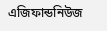এজিফান্ডনিউজ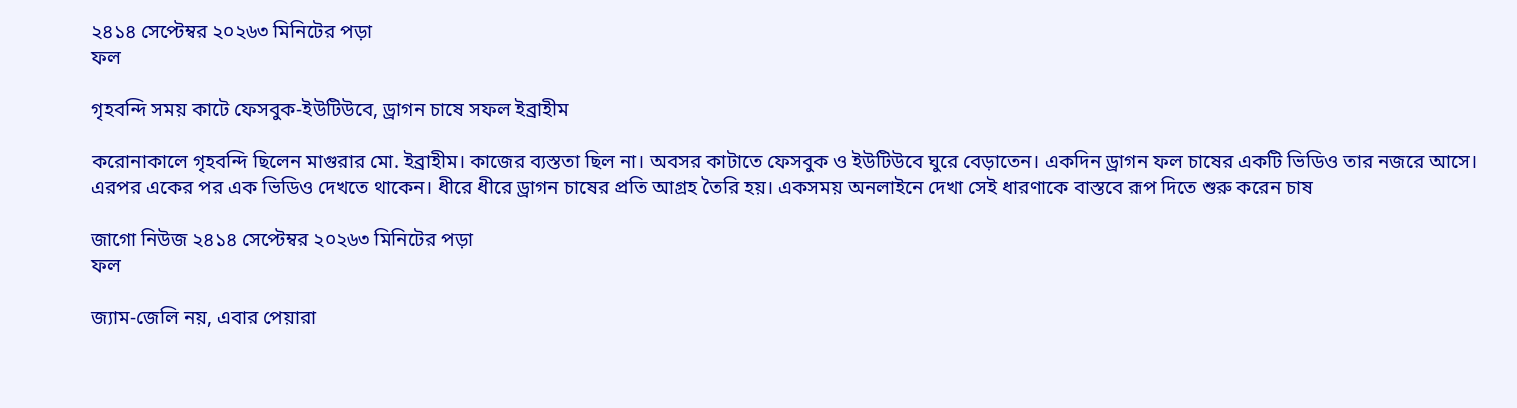২৪১৪ সেপ্টেম্বর ২০২৬৩ মিনিটের পড়া
ফল

গৃহবন্দি সময় কাটে ফেসবুক-ইউটিউবে, ড্রাগন চাষে সফল ইব্রাহীম

করোনাকালে গৃহবন্দি ছিলেন মাগুরার মো. ইব্রাহীম। কাজের ব্যস্ততা ছিল না। অবসর কাটাতে ফেসবুক ও ইউটিউবে ঘুরে বেড়াতেন। একদিন ড্রাগন ফল চাষের একটি ভিডিও তার নজরে আসে। এরপর একের পর এক ভিডিও দেখতে থাকেন। ধীরে ধীরে ড্রাগন চাষের প্রতি আগ্রহ তৈরি হয়। একসময় অনলাইনে দেখা সেই ধারণাকে বাস্তবে রূপ দিতে শুরু করেন চাষ

জাগো নিউজ ২৪১৪ সেপ্টেম্বর ২০২৬৩ মিনিটের পড়া
ফল

জ্যাম-জেলি নয়, এবার পেয়ারা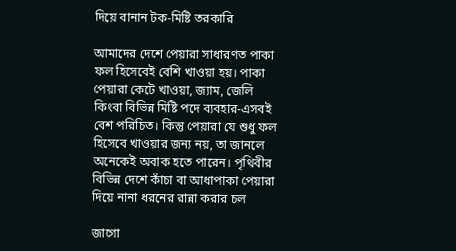দিয়ে বানান টক-মিষ্টি তরকারি

আমাদের দেশে পেয়ারা সাধারণত পাকা ফল হিসেবেই বেশি খাওয়া হয়। পাকা পেয়ারা কেটে খাওয়া, জ্যাম, জেলি কিংবা বিভিন্ন মিষ্টি পদে ব্যবহার-এসবই বেশ পরিচিত। কিন্তু পেয়ারা যে শুধু ফল হিসেবে খাওয়ার জন্য নয়, তা জানলে অনেকেই অবাক হতে পারেন। পৃথিবীর বিভিন্ন দেশে কাঁচা বা আধাপাকা পেয়ারা দিয়ে নানা ধরনের রান্না করার চল

জাগো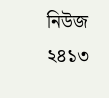নিউজ ২৪১৩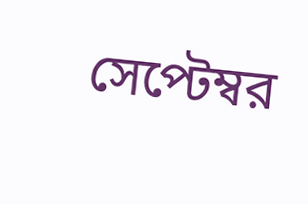সেপ্টেম্বর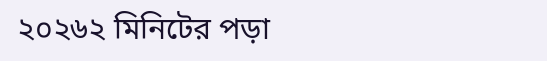২০২৬২ মিনিটের পড়া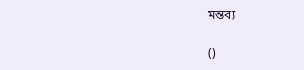মন্তব্য

()